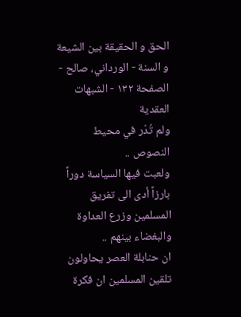الحق و الحقيقة بين الشيعة و السنة - الورداني، صالح - الصفحة ١٣٢ - الشبهات العقدية
ولم تُدْر في محيط النصوص ..
ولعبت فيها السياسة دوراً بارزاً أدى الى تفريق المسلمين وزرع العداوة والبغضاء بينهم ..
ان حنابلة العصر يحاولون تلقين المسلمين ان فكرة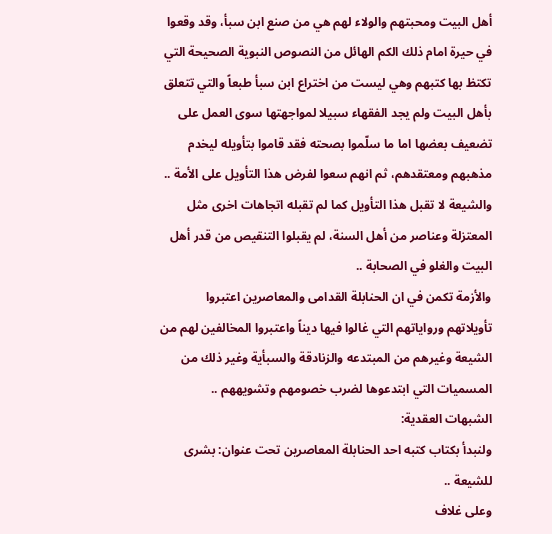أهل البيت ومحبتهم والولاء لهم هي من صنع ابن سبأ، وقد وقعوا في حيرة امام ذلك الكم الهائل من النصوص النبوية الصحيحة التي تكتظ بها كتبهم وهي ليست من اختراع ابن سبأ طبعاً والتي تتعلق بأهل البيت ولم يجد الفقهاء سبيلا لمواجهتها سوى العمل على تضعيف بعضها اما ما سلّموا بصحته فقد قاموا بتأويله ليخدم مذهبهم ومعتقدهم، ثم انهم سعوا لفرض هذا التأويل على الأمة ..
والشيعة لا تقبل هذا التأويل كما لم تقبله اتجاهات اخرى مثل المعتزلة وعناصر من أهل السنة، لم يقبلوا التنقيص من قدر أهل البيت والغلو في الصحابة ..
والأزمة تكمن في ان الحنابلة القدامى والمعاصرين اعتبروا تأويلاتهم ورواياتهم التي غالوا فيها ديناً واعتبروا المخالفين لهم من الشيعة وغيرهم من المبتدعه والزنادقة والسبأية وغير ذلك من المسميات التي ابتدعوها لضرب خصومهم وتشويههم ..
الشبهات العقدية:
ولنبدأ بكتاب كتبه احد الحنابلة المعاصرين تحت عنوان: بشرى للشيعة ..
وعلى غلاف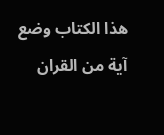هذا الكتاب وضع آية من القران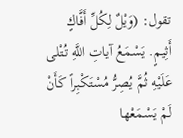تقول: (وَيْلٌ لِكُلِّ أَفَّاكٍ أَثِيمٍ. يَسْمَعُ آياتِ اللَّهِ تُتْلى عَلَيْهِ ثُمَّ يُصِرُّ مُسْتَكْبِراً كَأَنْ لَمْ يَسْمَعْها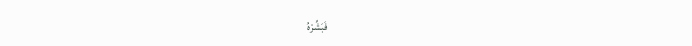فَبَشِّرْهُ